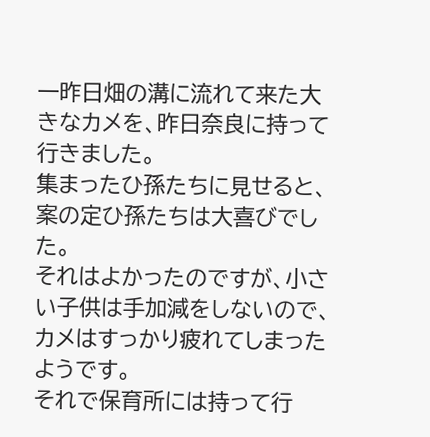一昨日畑の溝に流れて来た大きなカメを、昨日奈良に持って行きました。
集まったひ孫たちに見せると、案の定ひ孫たちは大喜びでした。
それはよかったのですが、小さい子供は手加減をしないので、カメはすっかり疲れてしまったようです。
それで保育所には持って行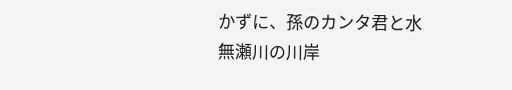かずに、孫のカンタ君と水無瀬川の川岸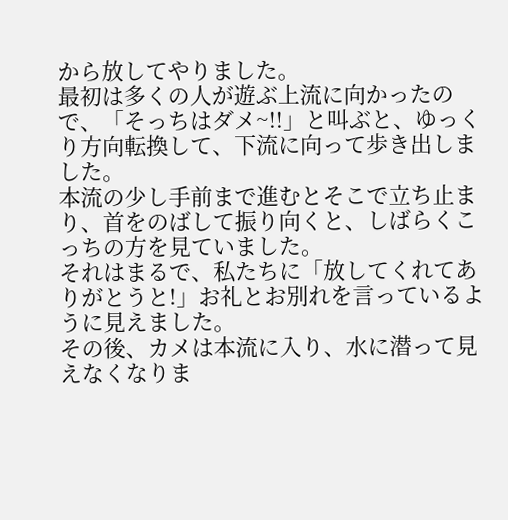から放してやりました。
最初は多くの人が遊ぶ上流に向かったので、「そっちはダメ~!!」と叫ぶと、ゆっくり方向転換して、下流に向って歩き出しました。
本流の少し手前まで進むとそこで立ち止まり、首をのばして振り向くと、しばらくこっちの方を見ていました。
それはまるで、私たちに「放してくれてありがとうと!」お礼とお別れを言っているように見えました。
その後、カメは本流に入り、水に潜って見えなくなりま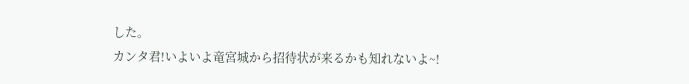した。
カンタ君!いよいよ竜宮城から招待状が来るかも知れないよ~!